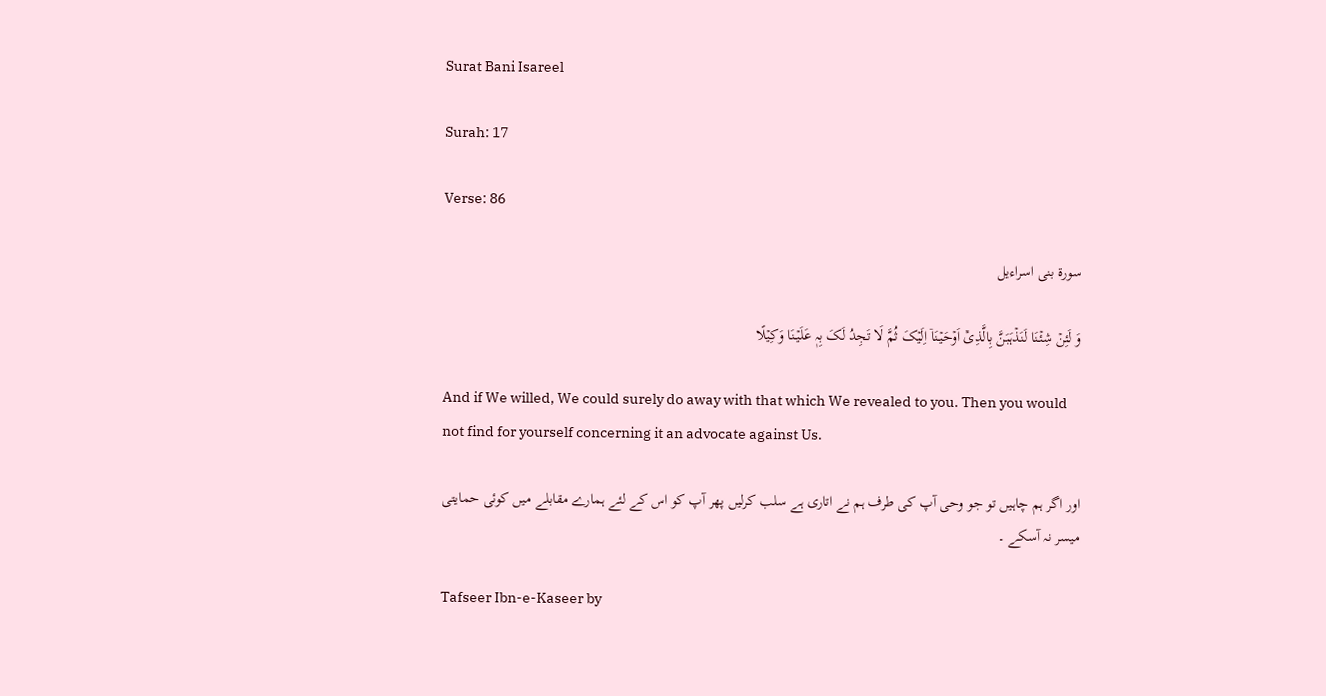Surat Bani Isareel

Surah: 17

Verse: 86

سورة بنی اسراءیل

وَ لَئِنۡ شِئۡنَا لَنَذۡہَبَنَّ بِالَّذِیۡۤ اَوۡحَیۡنَاۤ اِلَیۡکَ ثُمَّ لَا تَجِدُ لَکَ بِہٖ عَلَیۡنَا وَکِیۡلًا

And if We willed, We could surely do away with that which We revealed to you. Then you would not find for yourself concerning it an advocate against Us.

اور اگر ہم چاہیں تو جو وحی آپ کی طرف ہم نے اتاری ہے سلب کرلیں پھر آپ کو اس کے لئے ہمارے مقابلے میں کوئی حمایتی میسر نہ آسکے ۔

Tafseer Ibn-e-Kaseer by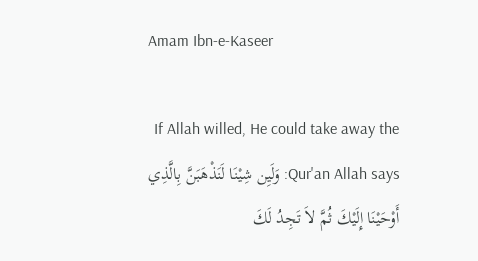Amam Ibn-e-Kaseer

If Allah willed, He could take away the Qur'an Allah says: وَلَيِن شِيْنَا لَنَذْهَبَنَّ بِالَّذِي أَوْحَيْنَا إِلَيْكَ ثُمَّ لاَ تَجِدُ لَكَ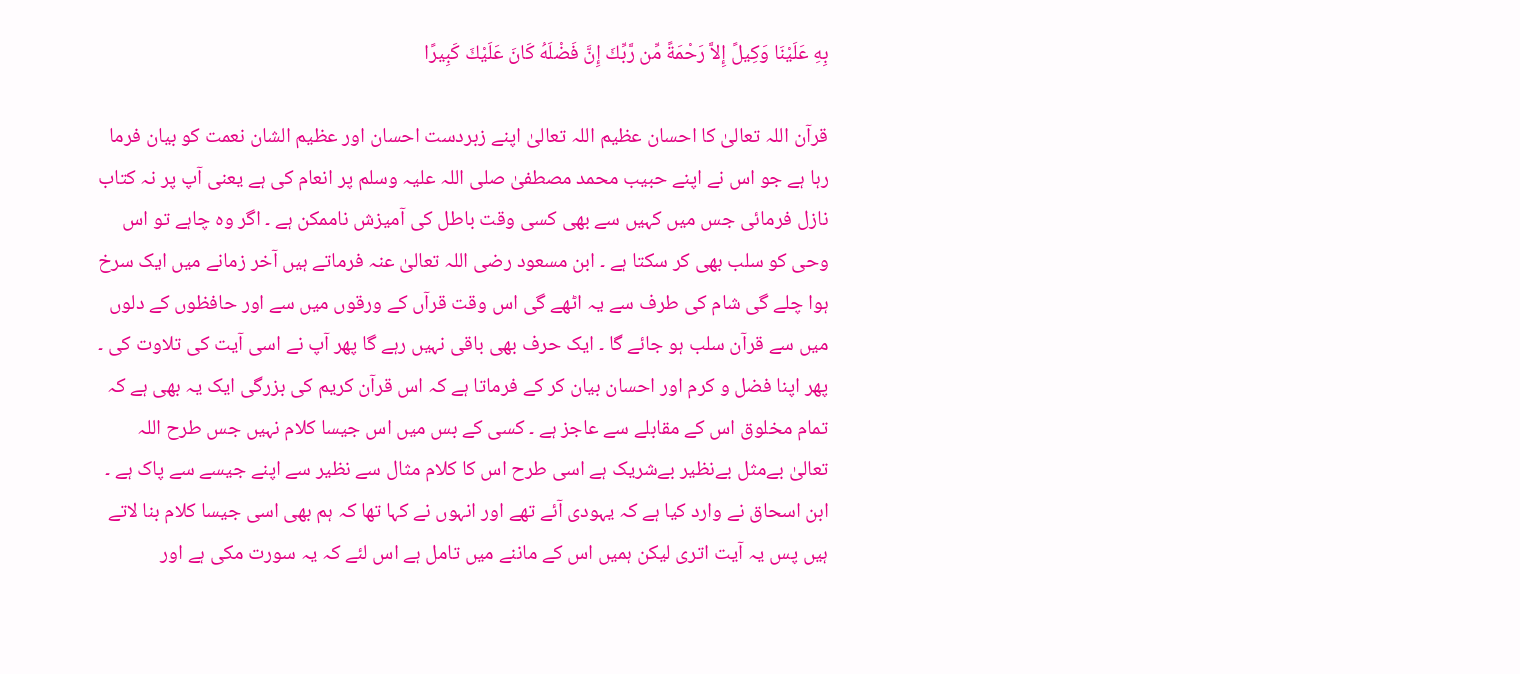بِهِ عَلَيْنَا وَكِيلً إِلاَّ رَحْمَةً مِّن رَّبِّكَ إِنَّ فَضْلَهُ كَانَ عَلَيْكَ كَبِيرًا

قرآن اللہ تعالیٰ کا احسان عظیم اللہ تعالیٰ اپنے زبردست احسان اور عظیم الشان نعمت کو بیان فرما رہا ہے جو اس نے اپنے حبیب محمد مصطفیٰ صلی اللہ علیہ وسلم پر انعام کی ہے یعنی آپ پر نہ کتاب نازل فرمائی جس میں کہیں سے بھی کسی وقت باطل کی آمیزش ناممکن ہے ۔ اگر وہ چاہے تو اس وحی کو سلب بھی کر سکتا ہے ۔ ابن مسعود رضی اللہ تعالیٰ عنہ فرماتے ہیں آخر زمانے میں ایک سرخ ہوا چلے گی شام کی طرف سے یہ اٹھے گی اس وقت قرآں کے ورقوں میں سے اور حافظوں کے دلوں میں سے قرآن سلب ہو جائے گا ۔ ایک حرف بھی باقی نہیں رہے گا پھر آپ نے اسی آیت کی تلاوت کی ۔ پھر اپنا فضل و کرم اور احسان بیان کر کے فرماتا ہے کہ اس قرآن کریم کی بزرگی ایک یہ بھی ہے کہ تمام مخلوق اس کے مقابلے سے عاجز ہے ۔ کسی کے بس میں اس جیسا کلام نہیں جس طرح اللہ تعالیٰ بےمثل بےنظیر بےشریک ہے اسی طرح اس کا کلام مثال سے نظیر سے اپنے جیسے سے پاک ہے ۔ ابن اسحاق نے وارد کیا ہے کہ یہودی آئے تھے اور انہوں نے کہا تھا کہ ہم بھی اسی جیسا کلام بنا لاتے ہیں پس یہ آیت اتری لیکن ہمیں اس کے ماننے میں تامل ہے اس لئے کہ یہ سورت مکی ہے اور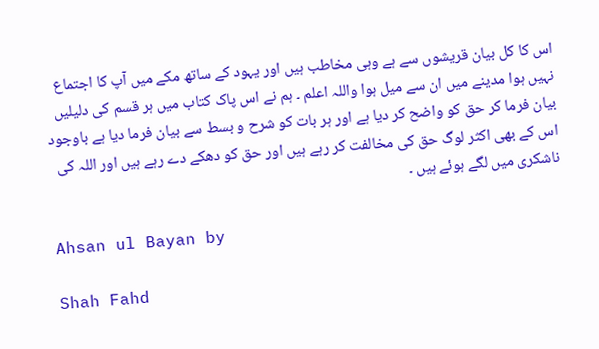اس کا کل بیان قریشوں سے ہے وہی مخاطب ہیں اور یہود کے ساتھ مکے میں آپ کا اجتماع نہیں ہوا مدینے میں ان سے میل ہوا واللہ اعلم ۔ ہم نے اس پاک کتاب میں ہر قسم کی دلیلیں بیان فرما کر حق کو واضح کر دیا ہے اور ہر بات کو شرح و بسط سے بیان فرما دیا ہے باوجود اس کے بھی اکثر لوگ حق کی مخالفت کر رہے ہیں اور حق کو دھکے دے رہے ہیں اور اللہ کی ناشکری میں لگے ہوئے ہیں ۔

Ahsan ul Bayan by

Shah Fahd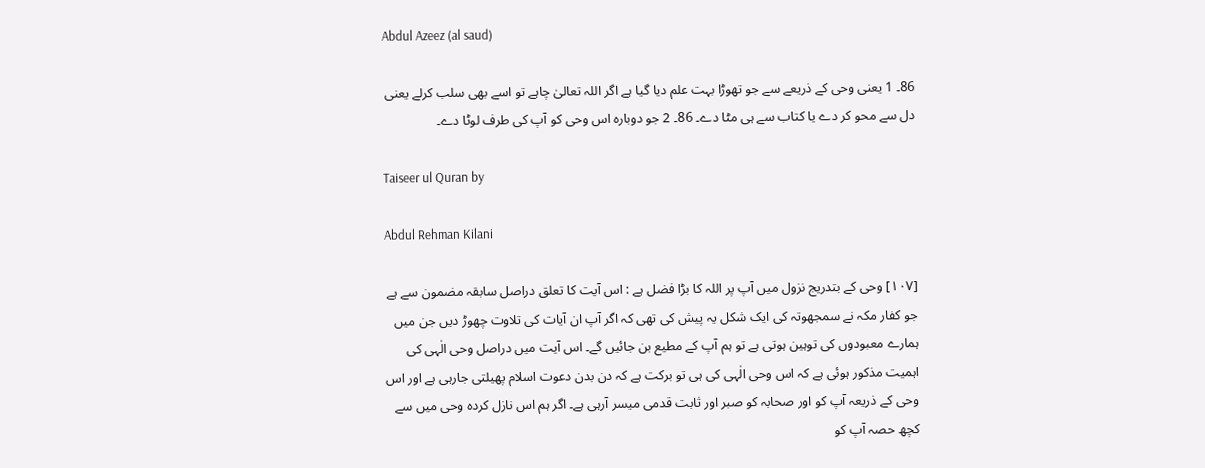Abdul Azeez (al saud)

86۔ 1 یعنی وحی کے ذریعے سے جو تھوڑا بہت علم دیا گیا ہے اگر اللہ تعالیٰ چاہے تو اسے بھی سلب کرلے یعنی دل سے محو کر دے یا کتاب سے ہی مٹا دے۔ 86۔ 2 جو دوبارہ اس وحی کو آپ کی طرف لوٹا دے۔

Taiseer ul Quran by

Abdul Rehman Kilani

[١٠٧] وحی کے بتدریج نزول میں آپ پر اللہ کا بڑا فضل ہے : اس آیت کا تعلق دراصل سابقہ مضمون سے ہے جو کفار مکہ نے سمجھوتہ کی ایک شکل یہ پیش کی تھی کہ اگر آپ ان آیات کی تلاوت چھوڑ دیں جن میں ہمارے معبودوں کی توہین ہوتی ہے تو ہم آپ کے مطیع بن جائیں گے۔ اس آیت میں دراصل وحی الٰہی کی اہمیت مذکور ہوئی ہے کہ اس وحی الٰہی کی ہی تو برکت ہے کہ دن بدن دعوت اسلام پھیلتی جارہی ہے اور اس وحی کے ذریعہ آپ کو اور صحابہ کو صبر اور ثابت قدمی میسر آرہی ہے۔ اگر ہم اس نازل کردہ وحی میں سے کچھ حصہ آپ کو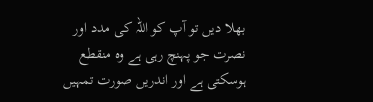بھلا دیں تو آپ کو اللہ کی مدد اور نصرت جو پہنچ رہی ہے وہ منقطع ہوسکتی ہے اور اندریں صورت تمہیں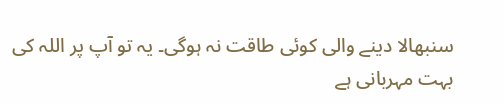سنبھالا دینے والی کوئی طاقت نہ ہوگی۔ یہ تو آپ پر اللہ کی بہت مہربانی ہے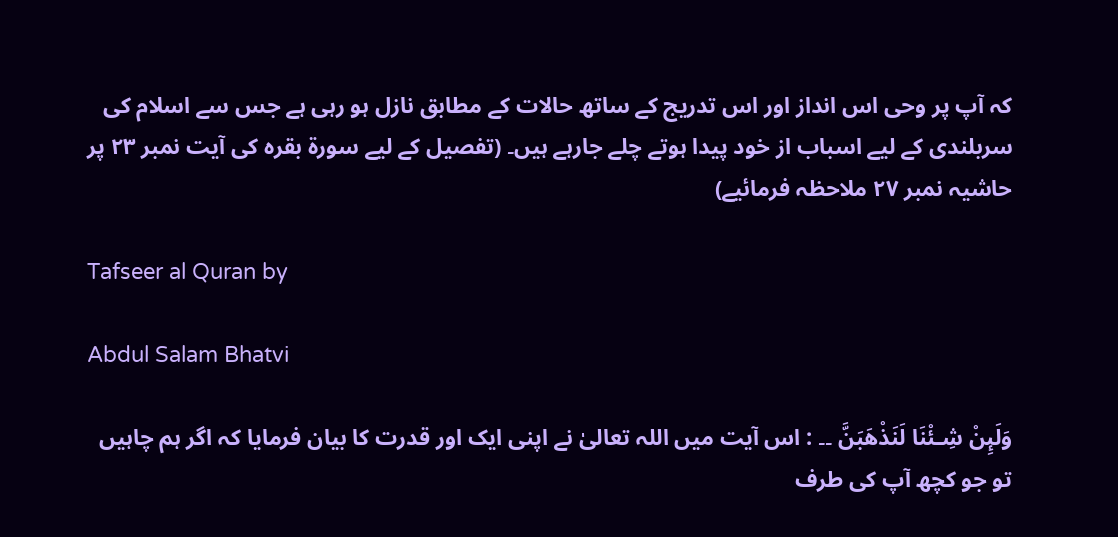کہ آپ پر وحی اس انداز اور اس تدریج کے ساتھ حالات کے مطابق نازل ہو رہی ہے جس سے اسلام کی سربلندی کے لیے اسباب از خود پیدا ہوتے چلے جارہے ہیں۔ (تفصیل کے لیے سورة بقرہ کی آیت نمبر ٢٣ پر حاشیہ نمبر ٢٧ ملاحظہ فرمائیے)

Tafseer al Quran by

Abdul Salam Bhatvi

وَلَىِٕنْ شِـئْنَا لَنَذْهَبَنَّ ۔۔ : اس آیت میں اللہ تعالیٰ نے اپنی ایک اور قدرت کا بیان فرمایا کہ اگر ہم چاہیں تو جو کچھ آپ کی طرف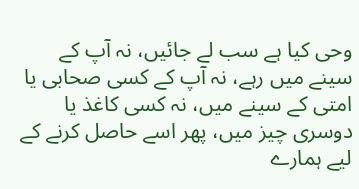وحی کیا ہے سب لے جائیں، نہ آپ کے سینے میں رہے، نہ آپ کے کسی صحابی یا امتی کے سینے میں، نہ کسی کاغذ یا دوسری چیز میں، پھر اسے حاصل کرنے کے لیے ہمارے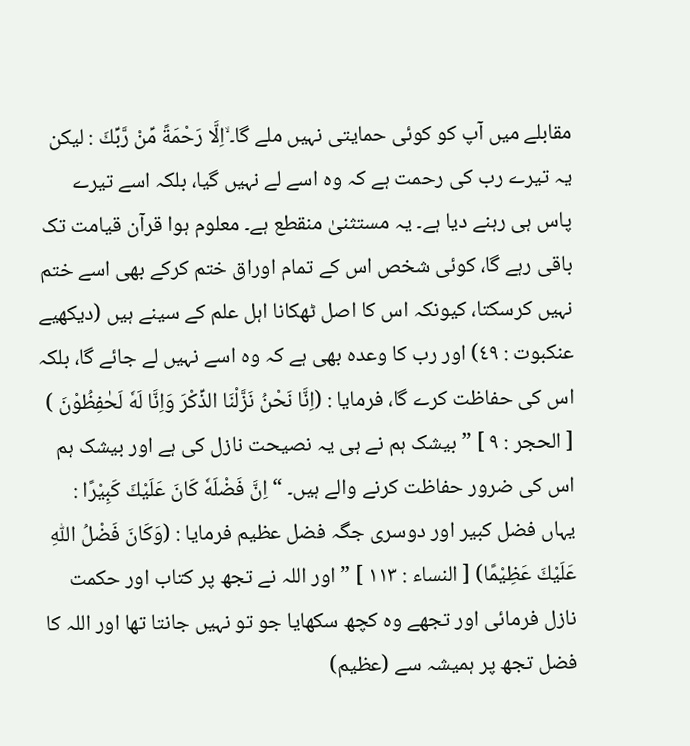مقابلے میں آپ کو کوئی حمایتی نہیں ملے گا۔ ۙاِلَّا رَحْمَةً مِّنْ رَّبِّكَ : لیکن یہ تیرے رب کی رحمت ہے کہ وہ اسے لے نہیں گیا، بلکہ اسے تیرے پاس ہی رہنے دیا ہے۔ یہ مستثنیٰ منقطع ہے۔ معلوم ہوا قرآن قیامت تک باقی رہے گا، کوئی شخص اس کے تمام اوراق ختم کرکے بھی اسے ختم نہیں کرسکتا، کیونکہ اس کا اصل ٹھکانا اہل علم کے سینے ہیں (دیکھیے عنکبوت : ٤٩) اور رب کا وعدہ بھی ہے کہ وہ اسے نہیں لے جائے گا، بلکہ اس کی حفاظت کرے گا، فرمایا : (اِنَّا نَحْنُ نَزَّلْنَا الذِّكْرَ وَاِنَّا لَهٗ لَحٰفِظُوْنَ ) [ الحجر : ٩ ] ” بیشک ہم نے ہی یہ نصیحت نازل کی ہے اور بیشک ہم اس کی ضرور حفاظت کرنے والے ہیں۔ “ اِنَّ فَضْلَهٗ كَانَ عَلَيْكَ كَبِيْرًا : یہاں فضل کبیر اور دوسری جگہ فضل عظیم فرمایا : (وَكَانَ فَضْلُ اللّٰهِ عَلَيْكَ عَظِيْمًا) [ النساء : ١١٣ ] ” اور اللہ نے تجھ پر کتاب اور حکمت نازل فرمائی اور تجھے وہ کچھ سکھایا جو تو نہیں جانتا تھا اور اللہ کا فضل تجھ پر ہمیشہ سے (عظیم)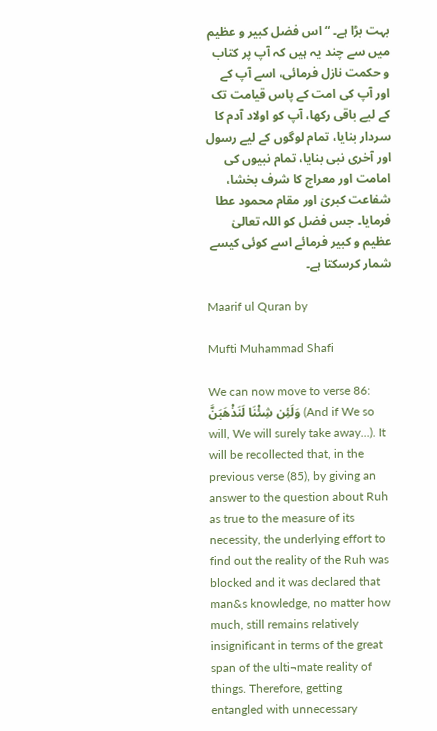بہت بڑا ہے۔ “ اس فضل کبیر و عظیم میں سے چند یہ ہیں کہ آپ پر کتاب و حکمت نازل فرمائی، اسے آپ کے اور آپ کی امت کے پاس قیامت تک کے لیے باقی رکھا، آپ کو اولاد آدم کا سردار بنایا، تمام لوگوں کے لیے رسول اور آخری نبی بنایا، تمام نبیوں کی امامت اور معراج کا شرف بخشا، شفاعت کبریٰ اور مقام محمود عطا فرمایا۔ جس فضل کو اللہ تعالیٰ عظیم و کبیر فرمائے اسے کوئی کیسے شمار کرسکتا ہے۔

Maarif ul Quran by

Mufti Muhammad Shafi

We can now move to verse 86: وَلَئِن شِئْنَا لَنَذْهَبَنَّ (And if We so will, We will surely take away...). It will be recollected that, in the previous verse (85), by giving an answer to the question about Ruh as true to the measure of its necessity, the underlying effort to find out the reality of the Ruh was blocked and it was declared that man&s knowledge, no matter how much, still remains relatively insignificant in terms of the great span of the ulti¬mate reality of things. Therefore, getting entangled with unnecessary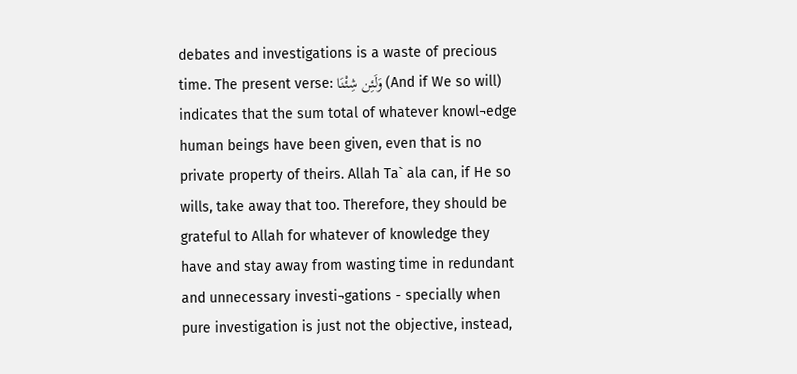debates and investigations is a waste of precious time. The present verse: وَلَئِن شِئْنَا (And if We so will) indicates that the sum total of whatever knowl¬edge human beings have been given, even that is no private property of theirs. Allah Ta` ala can, if He so wills, take away that too. Therefore, they should be grateful to Allah for whatever of knowledge they have and stay away from wasting time in redundant and unnecessary investi¬gations - specially when pure investigation is just not the objective, instead,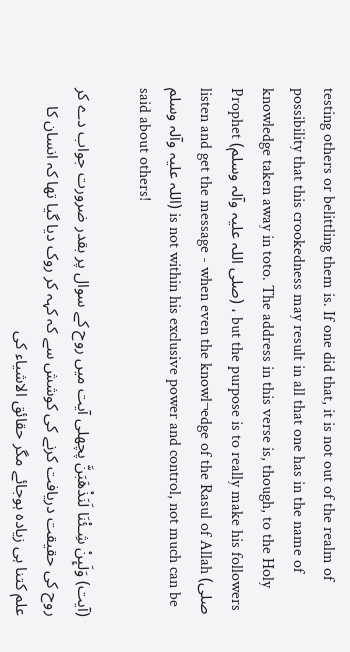testing others or belittling them is. If one did that, it is not out of the realm of possibility that this crookedness may result in all that one has in the name of knowledge taken away in toto. The address in this verse is, though, to the Holy Prophet (صلی اللہ علیہ وآلہ وسلم) ، but the purpose is to really make his followers listen and get the message - when even the knowl¬edge of the Rasul of Allah (صلی اللہ علیہ وآلہ وسلم) is not within his exclusive power and control, not much can be said about others!

(آیت) وَلَىِٕنْ شِـئْنَا لَنَذْهَبَنَّ پچھلی آیت میں روح کے سوال پر بقدر ضرورت جواب دے کر روح کی حقیقت دریافت کرنے کی کوشش سے کہ کہہ کر روک دیا گیا تھا کہ انسان کا علم کتنا ہی زیادہ ہوجائے مگر حقائق الاشیاء کی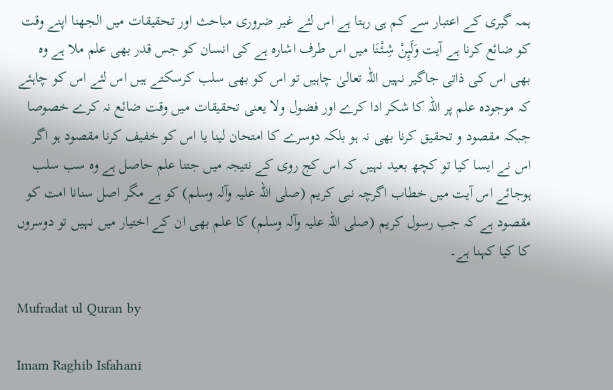ہمہ گیری کے اعتبار سے کم ہی رہتا ہے اس لئے غیر ضروری مباحث اور تحقیقات میں الجھنا اپنے وقت کو ضائع کرنا ہے آیت وَلَىِٕنْ شِـئْنَا میں اس طرف اشارہ ہے کی انسان کو جس قدر بھی علم ملا ہے وہ بھی اس کی ذاتی جاگیر نہیں اللہ تعالیٰ چاہیں تو اس کو بھی سلب کرسکتے ہیں اس لئے اس کو چاہئے کہ موجودہ علم پر اللہ کا شکر ادا کرے اور فضول ولا یعنی تحقیقات میں وقت ضائع نہ کرے خصوصا جبکہ مقصود و تحقیق کرنا بھی نہ ہو بلکہ دوسرے کا امتحان لینا یا اس کو خفیف کرنا مقصود ہو اگر اس نے ایسا کیا تو کچھ بعید نہیں کہ اس کج روی کے نتیجہ میں جتنا علم حاصل ہے وہ سب سلب ہوجائے اس آیت میں خطاب اگرچہ نبی کریم (صلی اللہ علیہ وآلہ وسلم) کو ہے مگر اصل سنانا امت کو مقصود ہے کہ جب رسول کریم (صلی اللہ علیہ وآلہ وسلم) کا علم بھی ان کے اختیار میں نہیں تو دوسروں کا کیا کہنا ہے۔

Mufradat ul Quran by

Imam Raghib Isfahani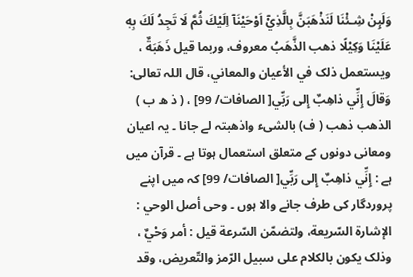وَلَىِٕنْ شِـئْنَا لَنَذْهَبَنَّ بِالَّذِيْٓ اَوْحَيْنَآ اِلَيْكَ ثُمَّ لَا تَجِدُ لَكَ بِهٖ عَلَيْنَا وَكِيْلًا ذهب الذَّهَبُ معروف، وربما قيل ذَهَبَةٌ ، ويستعمل ذلک في الأعيان والمعاني، قال اللہ تعالی: وَقالَ إِنِّي ذاهِبٌ إِلى رَبِّي[ الصافات/ 99] ، ( ذ ھ ب ) الذھب ذھب ( ف) بالشیء واذھبتہ لے جانا ۔ یہ اعیان ومعانی دونوں کے متعلق استعمال ہوتا ہے ۔ قرآن میں ہے : إِنِّي ذاهِبٌ إِلى رَبِّي[ الصافات/ 99] کہ میں اپنے پروردگار کی طرف جانے والا ہوں ۔ وحی أصل الوحي : الإشارة السّريعة، ولتضمّن السّرعة قيل : أمر وَحْيٌ ، وذلک يكون بالکلام علی سبیل الرّمز والتّعریض، وقد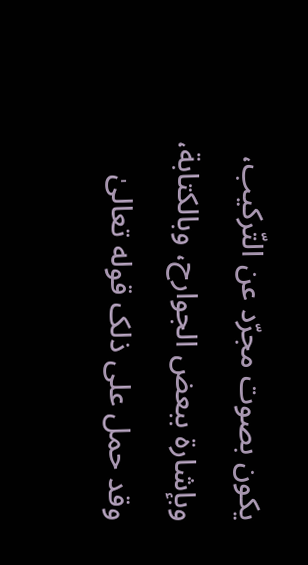يكون بصوت مجرّد عن التّركيب، وبإشارة ببعض الجوارح، وبالکتابة، وقد حمل علی ذلک قوله تعالیٰ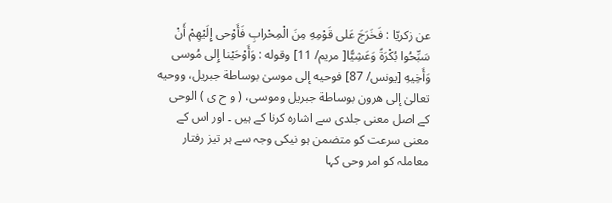عن زكريّا : فَخَرَجَ عَلى قَوْمِهِ مِنَ الْمِحْرابِ فَأَوْحى إِلَيْهِمْ أَنْ سَبِّحُوا بُكْرَةً وَعَشِيًّا[ مریم/ 11] وقوله : وَأَوْحَيْنا إِلى مُوسی وَأَخِيهِ [يونس/ 87] فوحيه إلى موسیٰ بوساطة جبریل، ووحيه تعالیٰ إلى هرون بوساطة جبریل وموسی، ( و ح ی ) الوحی کے اصل معنی جلدی سے اشارہ کرنا کے ہیں ۔ اور اس کے معنی سرعت کو متضمن ہو نیکی وجہ سے ہر تیز رفتار معاملہ کو امر وحی کہا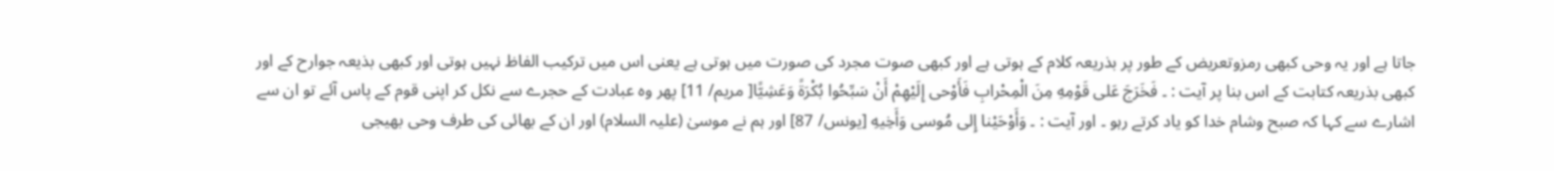جاتا ہے اور یہ وحی کبھی رمزوتعریض کے طور پر بذریعہ کلام کے ہوتی ہے اور کبھی صوت مجرد کی صورت میں ہوتی ہے یعنی اس میں ترکیب الفاظ نہیں ہوتی اور کبھی بذیعہ جوارح کے اور کبھی بذریعہ کتابت کے اس بنا پر آیت : ۔ فَخَرَجَ عَلى قَوْمِهِ مِنَ الْمِحْرابِ فَأَوْحى إِلَيْهِمْ أَنْ سَبِّحُوا بُكْرَةً وَعَشِيًّا[ مریم/ 11] پھر وہ عبادت کے حجرے سے نکل کر اپنی قوم کے پاس آئے تو ان سے اشارے سے کہا کہ صبح وشام خدا کو یاد کرتے رہو ۔ اور آیت : ۔ وَأَوْحَيْنا إِلى مُوسی وَأَخِيهِ [يونس/ 87] اور ہم نے موسیٰ (علیہ السلام) اور ان کے بھائی کی طرف وحی بھیجی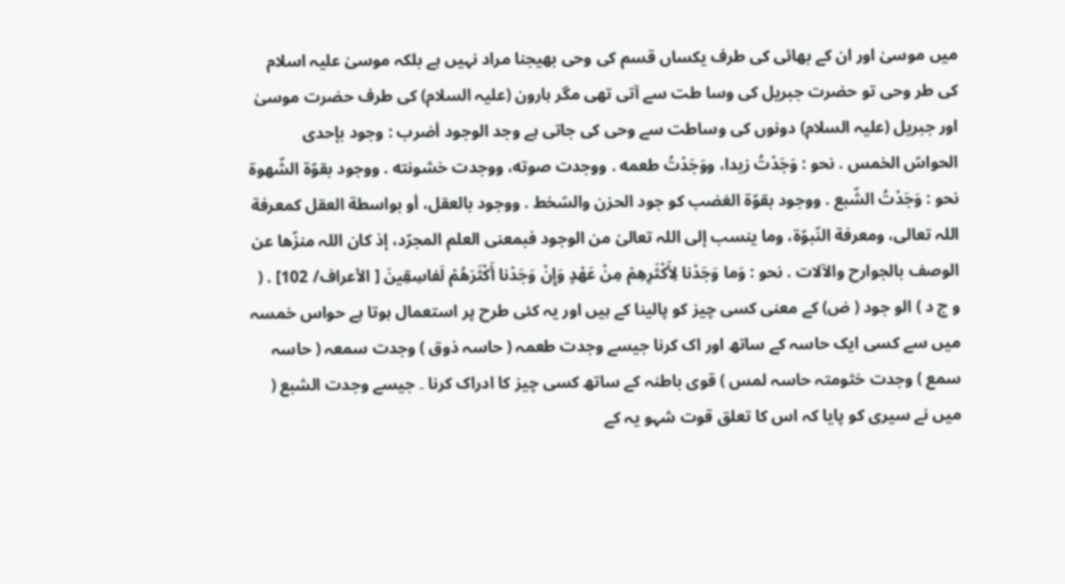میں موسیٰ اور ان کے بھائی کی طرف یکساں قسم کی وحی بھیجنا مراد نہیں ہے بلکہ موسیٰ علیہ اسلام کی طر وحی تو حضرت جبریل کی وسا طت سے آتی تھی مگر ہارون (علیہ السلام) کی طرف حضرت موسیٰ اور جبریل (علیہ السلام) دونوں کی وساطت سے وحی کی جاتی ہے وجد الوجود أضرب : وجود بإحدی الحواسّ الخمس . نحو : وَجَدْتُ زيدا، ووَجَدْتُ طعمه . ووجدت صوته، ووجدت خشونته . ووجود بقوّة الشّهوة نحو : وَجَدْتُ الشّبع . ووجود بقوّة الغضب کو جود الحزن والسّخط . ووجود بالعقل، أو بواسطة العقل کمعرفة اللہ تعالی، ومعرفة النّبوّة، وما ينسب إلى اللہ تعالیٰ من الوجود فبمعنی العلم المجرّد، إذ کان اللہ منزّها عن الوصف بالجوارح والآلات . نحو : وَما وَجَدْنا لِأَكْثَرِهِمْ مِنْ عَهْدٍ وَإِنْ وَجَدْنا أَكْثَرَهُمْ لَفاسِقِينَ [ الأعراف/ 102] . ( و ج د ) الو جود ( ض) کے معنی کسی چیز کو پالینا کے ہیں اور یہ کئی طرح پر استعمال ہوتا ہے حواس خمسہ میں سے کسی ایک حاسہ کے ساتھ اور اک کرنا جیسے وجدت طعمہ ( حاسہ ذوق ) وجدت سمعہ ( حاسہ سمع ) وجدت خثومتہ حاسہ لمس ) قوی باطنہ کے ساتھ کسی چیز کا ادراک کرنا ۔ جیسے وجدت الشبع ( میں نے سیری کو پایا کہ اس کا تعلق قوت شہو یہ کے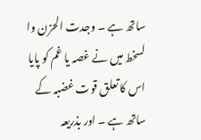ساتھ ہے ۔ وجدت الحزن وا لسخط میں نے غصہ یا غم کو پایا اس کا تعلق قوت غضبہ کے ساتھ ہے ۔ اور بذریعہ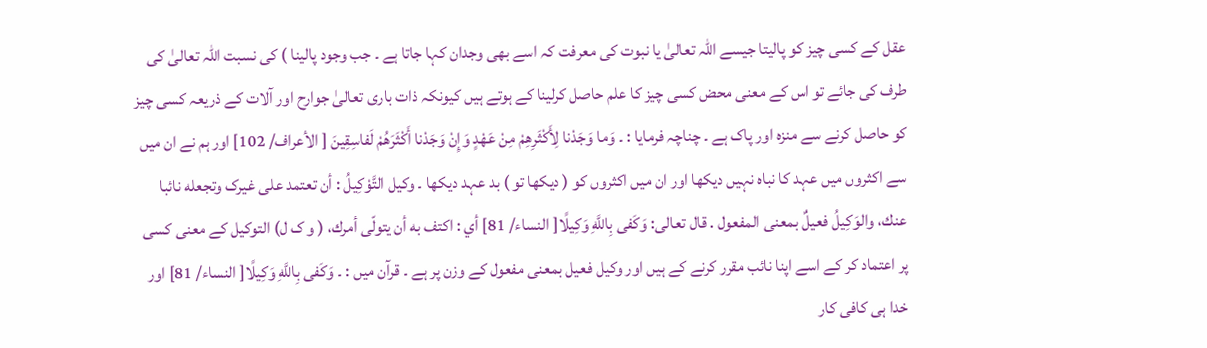عقل کے کسی چیز کو پالیتا جیسے اللہ تعالیٰ یا نبوت کی معرفت کہ اسے بھی وجدان کہا جاتا ہے ۔ جب وجود پالینا ) کی نسبت اللہ تعالیٰ کی طرف کی جائے تو اس کے معنی محض کسی چیز کا علم حاصل کرلینا کے ہوتے ہیں کیونکہ ذات باری تعالیٰ جوارح اور آلات کے ذریعہ کسی چیز کو حاصل کرنے سے منزہ اور پاک ہے ۔ چناچہ فرمایا : ۔ وَما وَجَدْنا لِأَكْثَرِهِمْ مِنْ عَهْدٍ وَإِنْ وَجَدْنا أَكْثَرَهُمْ لَفاسِقِينَ [ الأعراف/ 102] اور ہم نے ان میں سے اکثروں میں عہد کا نباہ نہیں دیکھا اور ان میں اکثروں کو ( دیکھا تو ) بد عہد دیکھا ۔ وكيل التَّوْكِيلُ : أن تعتمد علی غيرک وتجعله نائبا عنك، والوَكِيلُ فعیلٌ بمعنی المفعول . قال تعالی: وَكَفى بِاللَّهِ وَكِيلًا[ النساء/ 81] أي : اکتف به أن يتولّى أمرك، ( و ک ل) التوکیل کے معنی کسی پر اعتماد کر کے اسے اپنا نائب مقرر کرنے کے ہیں اور وکیل فعیل بمعنی مفعول کے وزن پر ہے ۔ قرآن میں : ۔ وَكَفى بِاللَّهِ وَكِيلًا[ النساء/ 81] اور خدا ہی کافی کار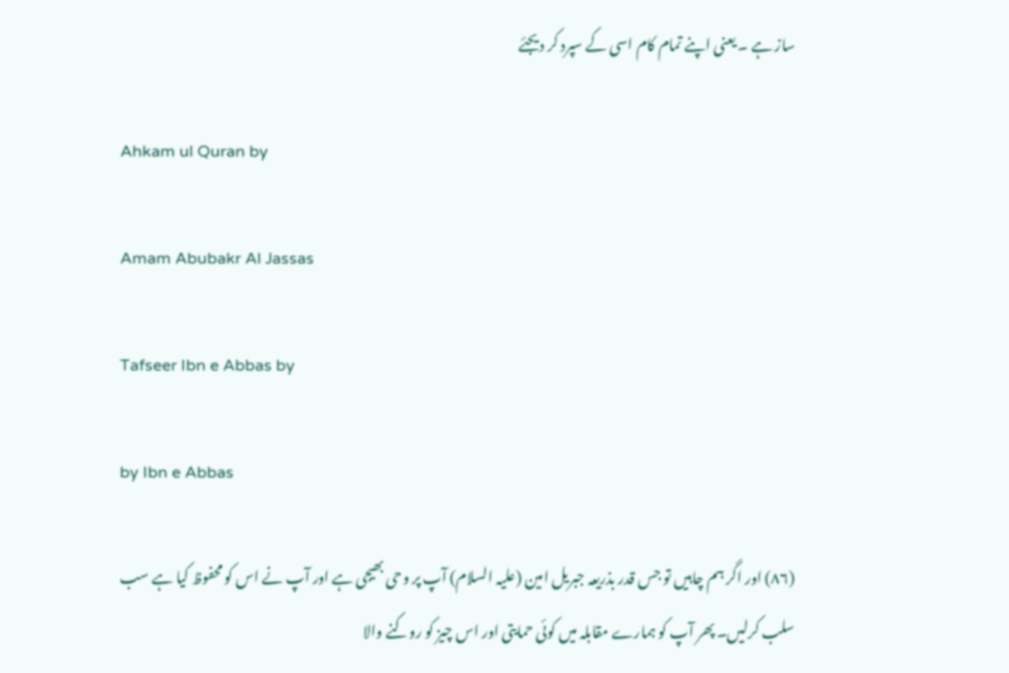ساز ہے ۔ یعنی اپنے تمام کام اسی کے سپرد کر دیجئے

Ahkam ul Quran by

Amam Abubakr Al Jassas

Tafseer Ibn e Abbas by

by Ibn e Abbas

(٨٦) اور اگر ہم چاہیں تو جس قدر بذریعہ جبریل امین (علیہ السلام) آپ پر وحی بھیجی ہے اور آپ نے اس کو محفوظ کیا ہے سب سلب کرلیں۔ پھر آپ کو ہمارے مقابلہ میں کوئی حمایتی اور اس چیز کو روکنے والا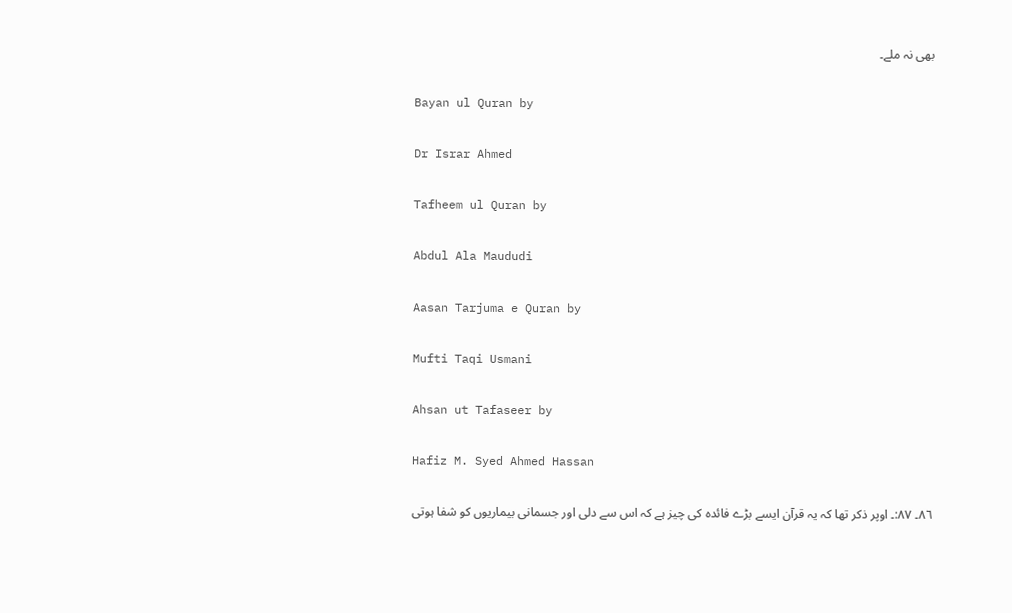بھی نہ ملے۔

Bayan ul Quran by

Dr Israr Ahmed

Tafheem ul Quran by

Abdul Ala Maududi

Aasan Tarjuma e Quran by

Mufti Taqi Usmani

Ahsan ut Tafaseer by

Hafiz M. Syed Ahmed Hassan

٨٦۔ ٨٧:۔ اوپر ذکر تھا کہ یہ قرآن ایسے بڑے فائدہ کی چیز ہے کہ اس سے دلی اور جسمانی بیماریوں کو شفا ہوتی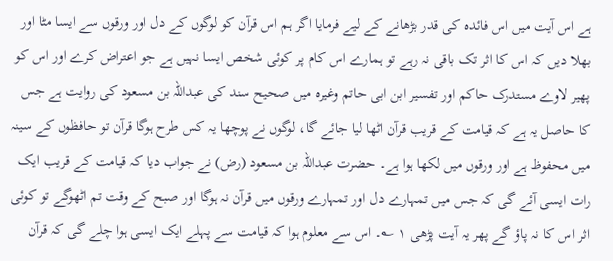ہے اس آیت میں اس فائدہ کی قدر بڑھانے کے لیے فرمایا اگر ہم اس قرآن کو لوگوں کے دل اور ورقوں سے ایسا مٹا اور بھلا دیں کہ اس کا اثر تک باقی نہ رہے تو ہمارے اس کام پر کوئی شخص ایسا نہیں ہے جو اعتراض کرے اور اس کو پھیر لاوے مستدرک حاکم اور تفسیر ابن ابی حاتم وغیرہ میں صحیح سند کی عبداللہ بن مسعود کی روایت ہے جس کا حاصل یہ ہے کہ قیامت کے قریب قرآن اٹھا لیا جائے گا، لوگوں نے پوچھا یہ کس طرح ہوگا قرآن تو حافظوں کے سینہ میں محفوظ ہے اور ورقوں میں لکھا ہوا ہے۔ حضرت عبداللہ بن مسعود (رض) نے جواب دیا کہ قیامت کے قریب ایک رات ایسی آئے گی کہ جس میں تمہارے دل اور تمہارے ورقوں میں قرآن نہ ہوگا اور صبح کے وقت تم اٹھوگے تو کوئی اثر اس کا نہ پاؤ گے پھر یہ آیت پڑھی ١ ؎۔ اس سے معلوم ہوا کہ قیامت سے پہلے ایک ایسی ہوا چلے گی کہ قرآن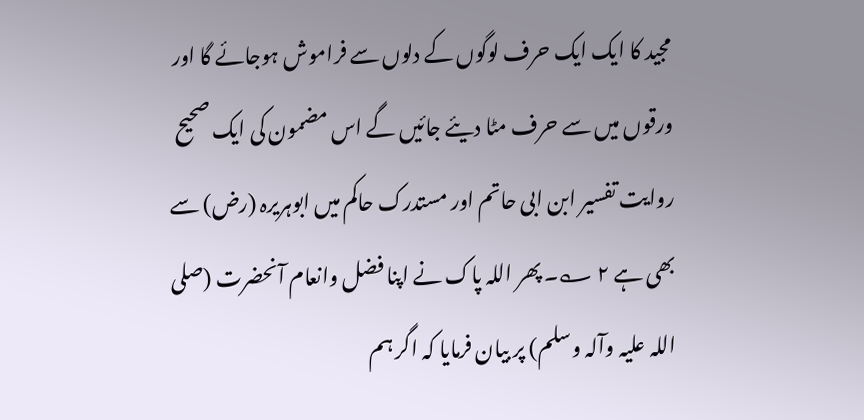مجید کا ایک ایک حرف لوگوں کے دلوں سے فراموش ہوجائے گا اور ورقوں میں سے حرف مٹا دیئے جائیں گے اس مضمون کی ایک صحیح روایت تفسیر ابن ابی حاتم اور مستدرک حاکم میں ابوہریرہ (رض) سے بھی ہے ٢ ؎۔ پھر اللہ پاک نے اپنا فضل وانعام آنحضرت (صلی اللہ علیہ وآلہ وسلم) پر بیان فرمایا کہ اگر ہم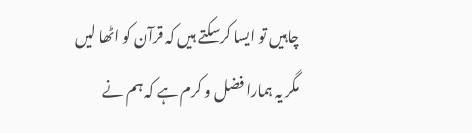چاہیں تو ایسا کرسکتے ہیں کہ قرآن کو اٹھا لیں مگر یہ ہمارا فضل و کرم ہے کہ ہم نے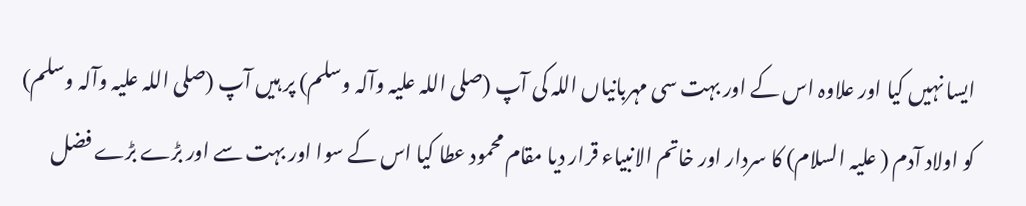ایسا نہیں کیا اور علاوہ اس کے اور بہت سی مہربانیاں اللہ کی آپ (صلی اللہ علیہ وآلہ وسلم) پر ہیں آپ (صلی اللہ علیہ وآلہ وسلم) کو اولاد آدم ( علیہ السلام) کا سردار اور خاتم الانبیاء قرار دیا مقام محمود عطا کیا اس کے سوا اور بہت سے اور بڑے بڑے فضل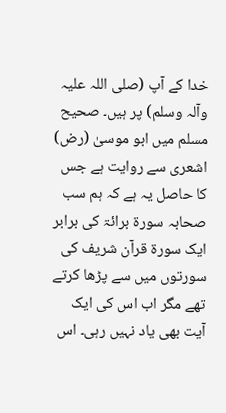خدا کے آپ (صلی اللہ علیہ وآلہ وسلم) پر ہیں۔ صحیح مسلم میں ابو موسیٰ (رض) اشعری سے روایت ہے جس کا حاصل یہ ہے کہ ہم سب صحابہ سورة برائۃ کی برابر ایک سورة قرآن شریف کی سورتوں میں سے پڑھا کرتے تھے مگر اب اس کی ایک آیت بھی یاد نہیں رہی۔ اس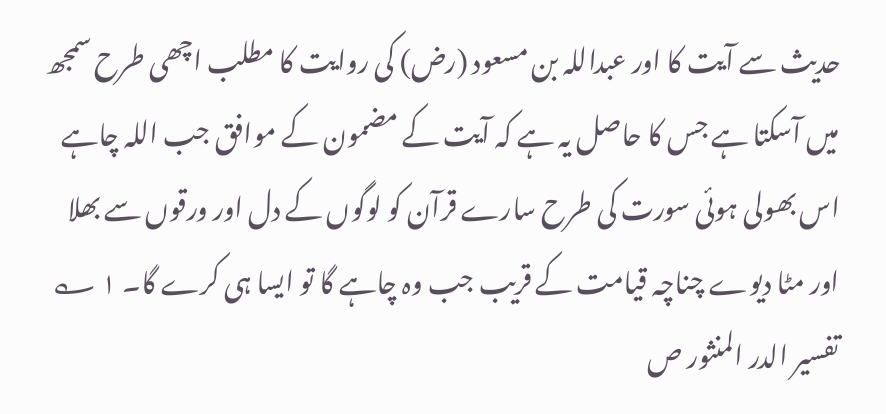حدیث سے آیت کا اور عبداللہ بن مسعود (رض) کی روایت کا مطلب اچھی طرح سمجھ میں آسکتا ہے جس کا حاصل یہ ہے کہ آیت کے مضمون کے موافق جب اللہ چاہے اس بھولی ہوئی سورت کی طرح سارے قرآن کو لوگوں کے دل اور ورقوں سے بھلا اور مٹا دیوے چناچہ قیامت کے قریب جب وہ چاہے گا تو ایسا ہی کرے گا۔ ١ ؎ تفسیر الدر المنثور ص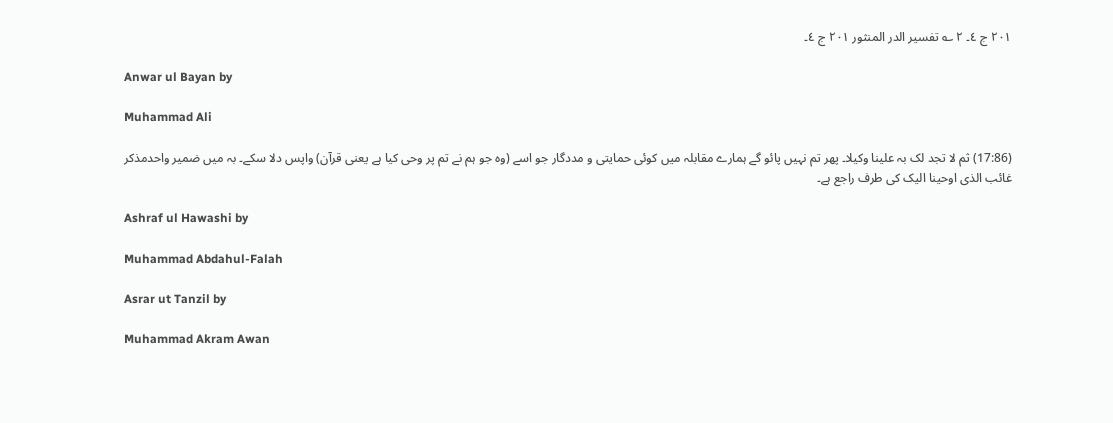٢٠١ ج ٤۔ ٢ ؎ تفسیر الدر المنثور ٢٠١ ج ٤۔

Anwar ul Bayan by

Muhammad Ali

(17:86) ثم لا تجد لک بہ علینا وکیلا۔ پھر تم نہیں پائو گے ہمارے مقابلہ میں کوئی حمایتی و مددگار جو اسے (وہ جو ہم نے تم پر وحی کیا ہے یعنی قرآن) واپس دلا سکے۔ بہ میں ضمیر واحدمذکر غائب الذی اوحینا الیک کی طرف راجع ہے۔

Ashraf ul Hawashi by

Muhammad Abdahul-Falah

Asrar ut Tanzil by

Muhammad Akram Awan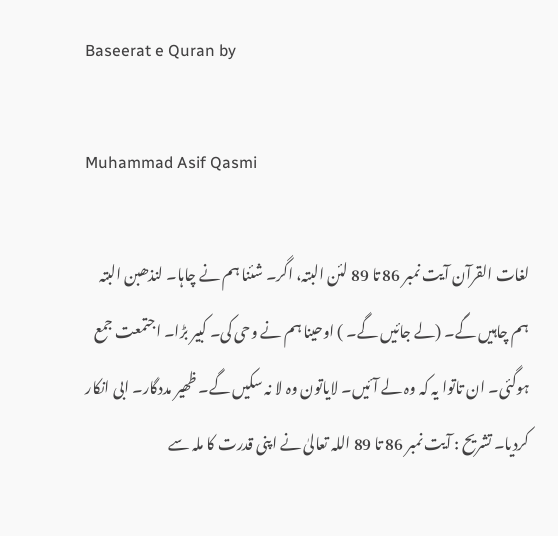Baseerat e Quran by

Muhammad Asif Qasmi

لغات القرآن آیت نمبر 86 تا 89 لئن البتہ، اگر۔ شئنا ہم نے چاہا۔ لنذھبن البتہ ہم چاہیں گے۔ (لے جائیں گے۔ ) اوحینا ہم نے وحی کی۔ کبیر بڑا۔ اجتمعت جمع ہوگئی۔ ان تاتوا یہ کہ وہ لے آئیں۔ لایاتون وہ لا نہ سکیں گے۔ ظھیر مددگار۔ ابی انکار کردیا۔ تشریح : آیت نمبر 86 تا 89 اللہ تعالیٰ نے اپنی قدرت کا ملہ سے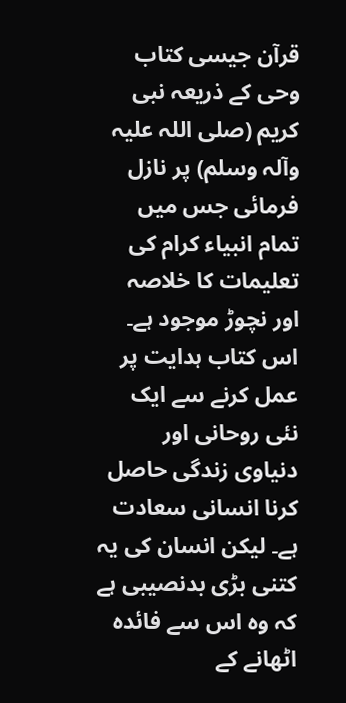قرآن جیسی کتاب وحی کے ذریعہ نبی کریم (صلی اللہ علیہ وآلہ وسلم) پر نازل فرمائی جس میں تمام انبیاء کرام کی تعلیمات کا خلاصہ اور نچوڑ موجود ہے۔ اس کتاب ہدایت پر عمل کرنے سے ایک نئی روحانی اور دنیاوی زندگی حاصل کرنا انسانی سعادت ہے۔ لیکن انسان کی یہ کتنی بڑی بدنصیبی ہے کہ وہ اس سے فائدہ اٹھانے کے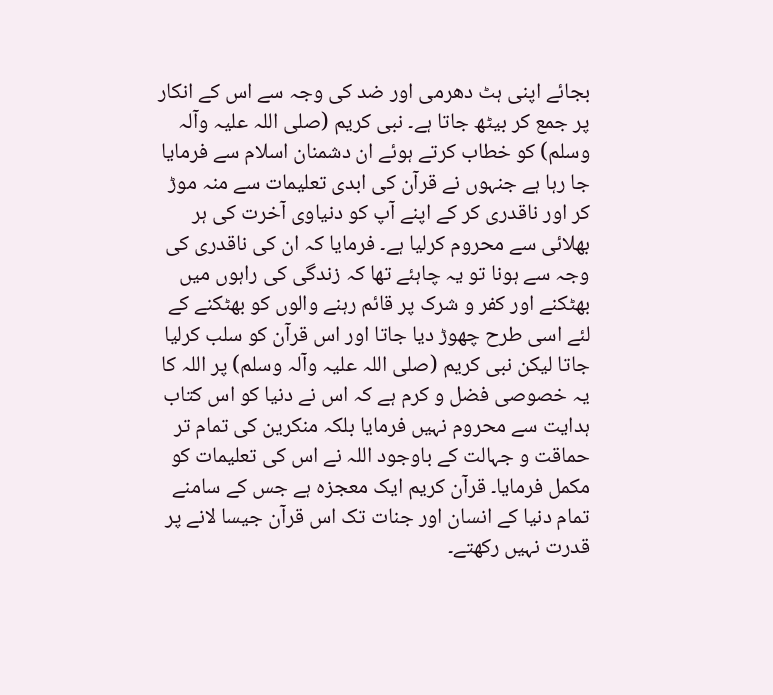بجائے اپنی ہٹ دھرمی اور ضد کی وجہ سے اس کے انکار پر جمع کر بیٹھ جاتا ہے۔ نبی کریم (صلی اللہ علیہ وآلہ وسلم) کو خطاب کرتے ہوئے ان دشمنان اسلام سے فرمایا جا رہا ہے جنہوں نے قرآن کی ابدی تعلیمات سے منہ موڑ کر اور ناقدری کر کے اپنے آپ کو دنیاوی آخرت کی ہر بھلائی سے محروم کرلیا ہے۔ فرمایا کہ ان کی ناقدری کی وجہ سے ہونا تو یہ چاہئے تھا کہ زندگی کی راہوں میں بھٹکنے اور کفر و شرک پر قائم رہنے والوں کو بھٹکنے کے لئے اسی طرح چھوڑ دیا جاتا اور اس قرآن کو سلب کرلیا جاتا لیکن نبی کریم (صلی اللہ علیہ وآلہ وسلم) پر اللہ کا یہ خصوصی فضل و کرم ہے کہ اس نے دنیا کو اس کتاب ہدایت سے محروم نہیں فرمایا بلکہ منکرین کی تمام تر حماقت و جہالت کے باوجود اللہ نے اس کی تعلیمات کو مکمل فرمایا۔ قرآن کریم ایک معجزہ ہے جس کے سامنے تمام دنیا کے انسان اور جنات تک اس قرآن جیسا لانے پر قدرت نہیں رکھتے۔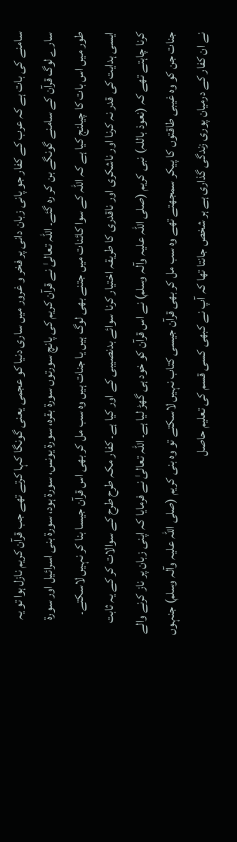سامنے کی بات ہے کہ عرب کے کفار جو پانی زبان دانی پر فخر و غرور میں ساری دنیا کو عجمی یعنی گونگا کہا کرتے تھے جب قرآن کریم نازل ہوا تو یہ سارے لوگ قرآن کے سامنے گونگے بن کر رہ گئے۔ اللہ تعالیٰ نے قرآن کریم کی پانچ سورتوں سورة بقرہ، سورة یونس، سورة ہود، سورة بنی اسرائیل اور سورة طور میں اس بات کا چیلنج کیا ہے کہ اللہ کے سوا کائنات میں جتنے بھی لوگ ہیں یا جنات ہیں وہ سب مل کر بھی اس قرآن جیسا بنا کر نہیں لاسکتے۔ ایسی ہدایت کی قدر نہ کرنا اور ناشکری اور ناقدری کا طریقہ اختیار کرنا سوائے بدنصیبی کے اور کیا ہے۔ کفار مکہ طرح طرح کے سوالات کر کے یہ ثابت کرنا چاہتے تھے کہ (نعوذ باللہ) نبی کریم (صلی اللہ علیہ وآلہ وسلم) نے اس قرآن کو خود ہی گھڑ لیا ہے۔ اللہ تعالیٰ نے فرمایا کہ اپنی زبان پر ناز کرنے والے جنات جن کو وہ غیبی طاقتوں کا پیکر سمجھتے تھے وہ سب مل کر بھی قرآن جیسی کتاب نہیں لاسکتے تو وہ بنی کریم (صلی اللہ علیہ وآلہ وسلم) جنہوں نے ان کفار کے درمیان پوری زندگی گذاری ہے ہر شخص جانتا تھا کہ آپ نے کبھی کسی قسم کی تعلیم حاصل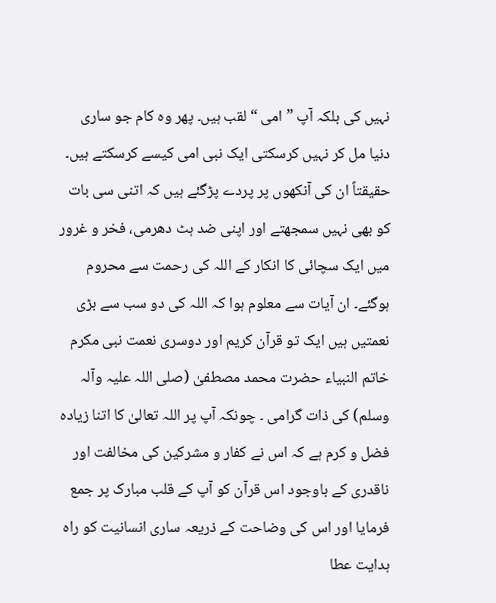نہیں کی بلکہ آپ ” امی “ لقب ہیں۔ پھر وہ کام جو ساری دنیا مل کر نہیں کرسکتی ایک نبی امی کیسے کرسکتے ہیں۔ حقیقتاً ان کی آنکھوں پر پردے پڑگئے ہیں کہ اتنی سی بات کو بھی نہیں سمجھتے اور اپنی ضد ہٹ دھرمی، فخر و غرور میں ایک سچائی کا انکار کے اللہ کی رحمت سے محروم ہوگئے۔ ان آیات سے معلوم ہوا کہ اللہ کی دو سب سے بڑی نعمتیں ہیں ایک تو قرآن کریم اور دوسری نعمت نبی مکرم خاتم النبیاء حضرت محمد مصطفیٰ (صلی اللہ علیہ وآلہ وسلم) کی ذات گرامی ۔ چونکہ آپ پر اللہ تعالیٰ کا اتنا زیادہ فضل و کرم ہے کہ اس نے کفار و مشرکین کی مخالفت اور ناقدری کے باوجود اس قرآن کو آپ کے قلب مبارک پر جمع فرمایا اور اس کی وضاحت کے ذریعہ ساری انسانیت کو راہ ہدایت عطا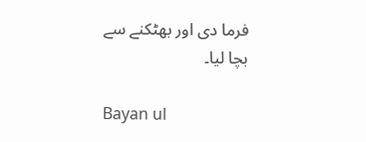فرما دی اور بھٹکنے سے بچا لیا۔

Bayan ul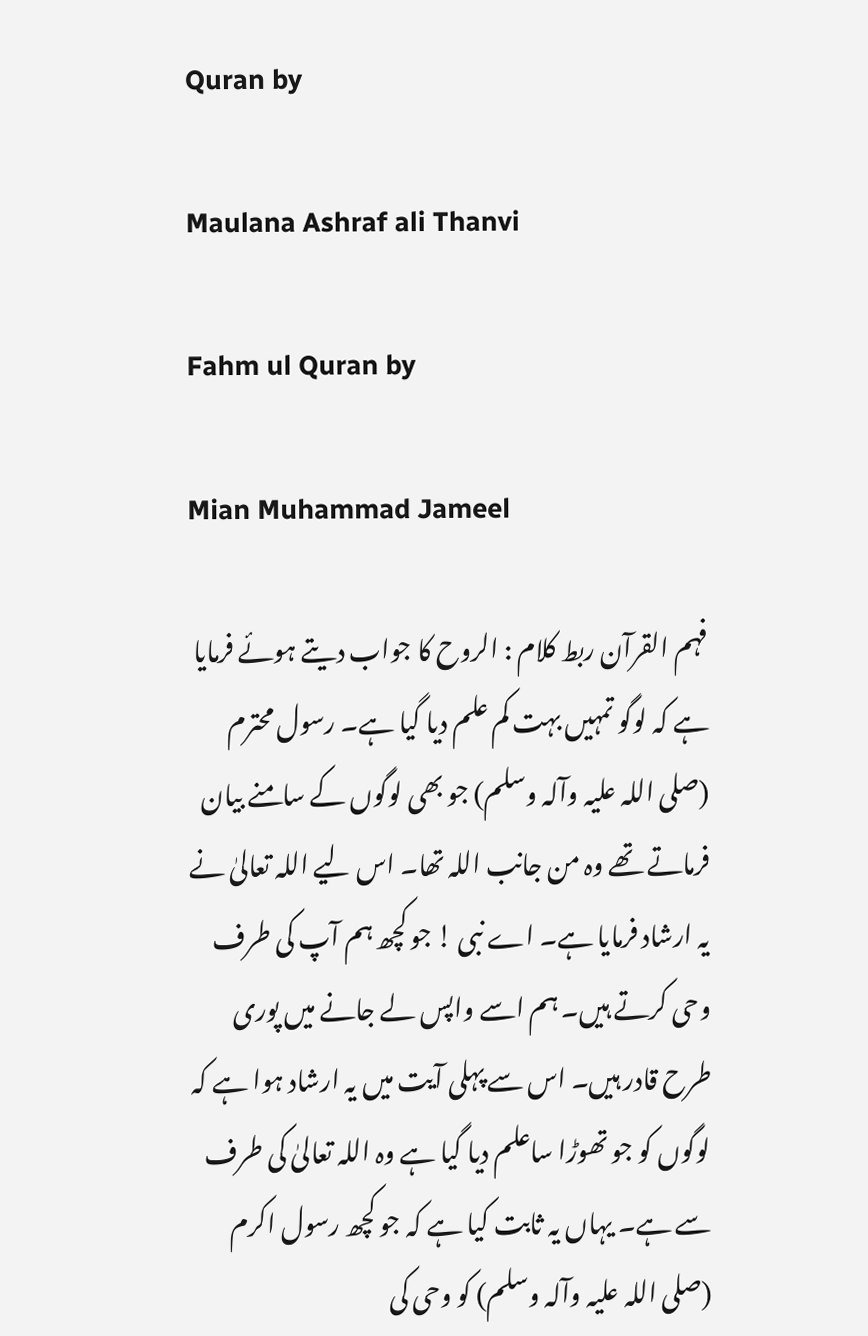Quran by

Maulana Ashraf ali Thanvi

Fahm ul Quran by

Mian Muhammad Jameel

فہم القرآن ربط کلام : الروح کا جواب دیتے ہوئے فرمایا ہے کہ لوگو تمہیں بہت کم علم دیا گیا ہے۔ رسول محترم (صلی اللہ علیہ وآلہ وسلم) جو بھی لوگوں کے سامنے بیان فرماتے تھے وہ من جانب اللہ تھا۔ اس لیے اللہ تعالیٰ نے یہ ارشاد فرمایا ہے۔ اے نبی ! جو کچھ ہم آپ کی طرف وحی کرتے ہیں۔ ہم اسے واپس لے جانے میں پوری طرح قادر ہیں۔ اس سے پہلی آیت میں یہ ارشاد ہوا ہے کہ لوگوں کو جو تھوڑا ساعلم دیا گیا ہے وہ اللہ تعالیٰ کی طرف سے ہے۔ یہاں یہ ثابت کیا ہے کہ جو کچھ رسول اکرم (صلی اللہ علیہ وآلہ وسلم) کو وحی کی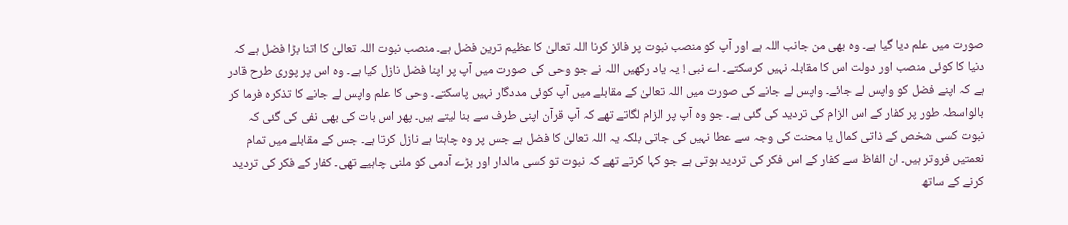صورت میں علم دیا گیا ہے۔ وہ بھی من جانب اللہ ہے اور آپ کو منصب نبوت پر فائز کرنا اللہ تعالیٰ کا عظیم ترین فضل ہے۔ منصب نبوت اللہ تعالیٰ کا اتنا بڑا فضل ہے کہ دنیا کا کوئی منصب اور دولت اس کا مقابلہ نہیں کرسکتے۔ اے نبی ! یہ یاد رکھیں اللہ نے جو وحی کی صورت میں آپ پر اپنا فضل نازل کیا ہے۔ وہ اس پر پوری طرح قادر ہے کہ اپنے فضل کو واپس لے جائے۔ واپس لے جانے کی صورت میں اللہ تعالیٰ کے مقابلے میں آپ کوئی مددگار نہیں پاسکتے۔ وحی کا علم واپس لے جانے کا تذکرہ فرما کر بالواسطہ طور پر کفار کے اس الزام کی تردید کی گئی ہے۔ جو وہ آپ پر الزام لگاتے تھے کہ آپ قرآن اپنی طرف سے بنا لیتے ہیں۔ پھر اس بات کی بھی نفی کی گئی کہ نبوت کسی شخص کے ذاتی کمال یا محنت کی وجہ سے عطا نہیں کی جاتی بلکہ یہ اللہ تعالیٰ کا فضل ہے جس پر وہ چاہتا ہے نازل کرتا ہے۔ جس کے مقابلے میں تمام نعمتیں فروتر ہیں۔ ان الفاظ سے کفار کے اس فکر کی تردید ہوتی ہے جو کہا کرتے تھے کہ نبوت تو کسی مالدار اور بڑے آدمی کو ملنی چاہیے تھی۔ کفار کے فکر کی تردید کرنے کے ساتھ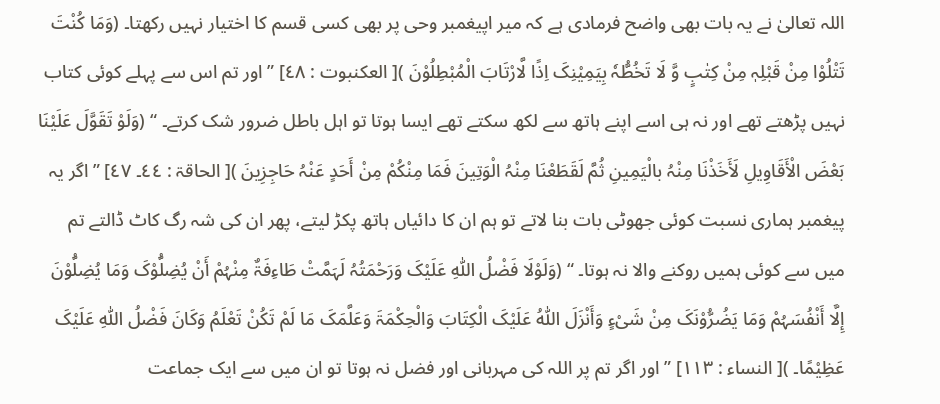اللہ تعالیٰ نے یہ بات بھی واضح فرمادی ہے کہ میر اپیغمبر وحی پر بھی کسی قسم کا اختیار نہیں رکھتا۔ (وَمَا کُنْتَ تَتْلُوْا مِنْ قَبْلِہٖ مِنْ کِتٰبٍ وَّ لَا تَخُطُّہٗ بِیَمِیْنِکَ اِذًا لَّارْتَابَ الْمُبْطِلُوْنَ )[ العکنبوت : ٤٨] ” اور تم اس سے پہلے کوئی کتاب نہیں پڑھتے تھے اور نہ ہی اسے اپنے ہاتھ سے لکھ سکتے تھے ایسا ہوتا تو اہل باطل ضرور شک کرتے۔ “ (وَلَوْ تَقَوَّلَ عَلَیْنَا بَعْضَ الْأَقَاوِیلِ لَأَخَذْنَا مِنْہُ بالْیَمِینِ ثُمَّ لَقَطَعْنَا مِنْہُ الْوَتِینَ فَمَا مِنْکُمْ مِنْ أَحَدٍ عَنْہُ حَاجِزِینَ )[ الحاقۃ : ٤٤۔ ٤٧] ” اگر یہ پیغمبر ہماری نسبت کوئی جھوٹی بات بنا لاتے تو ہم ان کا دائیاں ہاتھ پکڑ لیتے، پھر ان کی شہ رگ کاٹ ڈالتے تم میں سے کوئی ہمیں روکنے والا نہ ہوتا۔ “ (وَلَوْلَا فَضْلُ اللّٰہِ عَلَیْکَ وَرَحْمَتُہُ لَہَمَّتْ طَاءِفَۃٌ مِنْہُمْ أَنْ یُضِلُّوْکَ وَمَا یُضِلُّوْنَ إِلَّا أَنْفُسَہُمْ وَمَا یَضُرُّوْنَکَ مِنْ شَیْءٍ وَأَنْزَلَ اللّٰہُ عَلَیْکَ الْکِتَابَ وَالْحِکْمَۃَ وَعَلَّمَکَ مَا لَمْ تَکُنْ تَعْلَمُ وَکَانَ فَضْلُ اللّٰہِ عَلَیْکَ عَظِیْمًا۔ )[ النساء : ١١٣] ” اور اگر تم پر اللہ کی مہربانی اور فضل نہ ہوتا تو ان میں سے ایک جماعت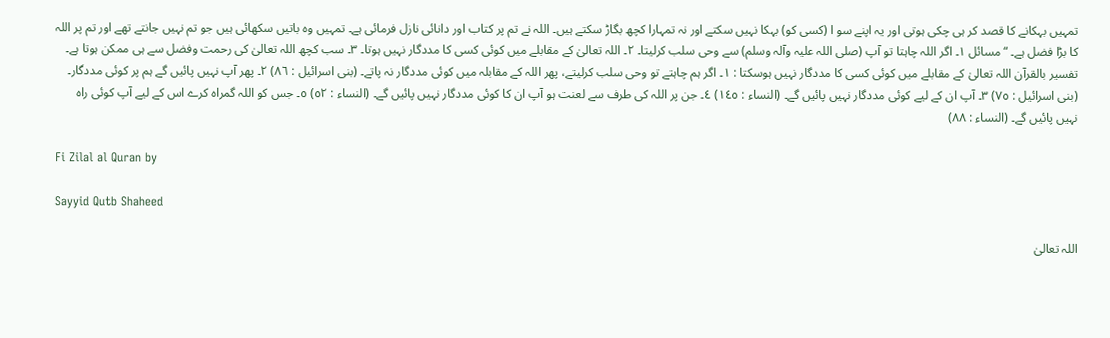تمہیں بہکانے کا قصد کر ہی چکی ہوتی اور یہ اپنے سو ا (کسی کو) بہکا نہیں سکتے اور نہ تمہارا کچھ بگاڑ سکتے ہیں۔ اللہ نے تم پر کتاب اور دانائی نازل فرمائی ہے۔ تمہیں وہ باتیں سکھائی ہیں جو تم نہیں جانتے تھے اور تم پر اللہ کا بڑا فضل ہے۔ “ مسائل ١۔ اگر اللہ چاہتا تو آپ (صلی اللہ علیہ وآلہ وسلم) سے وحی سلب کرلیتا۔ ٢۔ اللہ تعالیٰ کے مقابلے میں کوئی کسی کا مددگار نہیں ہوتا۔ ٣۔ سب کچھ اللہ تعالیٰ کی رحمت وفضل سے ہی ممکن ہوتا ہے۔ تفسیر بالقرآن اللہ تعالیٰ کے مقابلے میں کوئی کسی کا مددگار نہیں ہوسکتا : ١۔ اگر ہم چاہتے تو وحی سلب کرلیتے، پھر اللہ کے مقابلہ میں کوئی مددگار نہ پاتے۔ (بنی اسرائیل : ٨٦) ٢۔ پھر آپ نہیں پائیں گے ہم پر کوئی مددگار۔ (بنی اسرائیل : ٧٥) ٣۔ آپ ان کے لیے کوئی مددگار نہیں پائیں گے۔ (النساء : ١٤٥) ٤۔ جن پر اللہ کی طرف سے لعنت ہو آپ ان کا کوئی مددگار نہیں پائیں گے۔ (النساء : ٥٢) ٥۔ جس کو اللہ گمراہ کرے اس کے لیے آپ کوئی راہ نہیں پائیں گے۔ (النساء : ٨٨)

Fi Zilal al Quran by

Sayyid Qutb Shaheed

اللہ تعالیٰ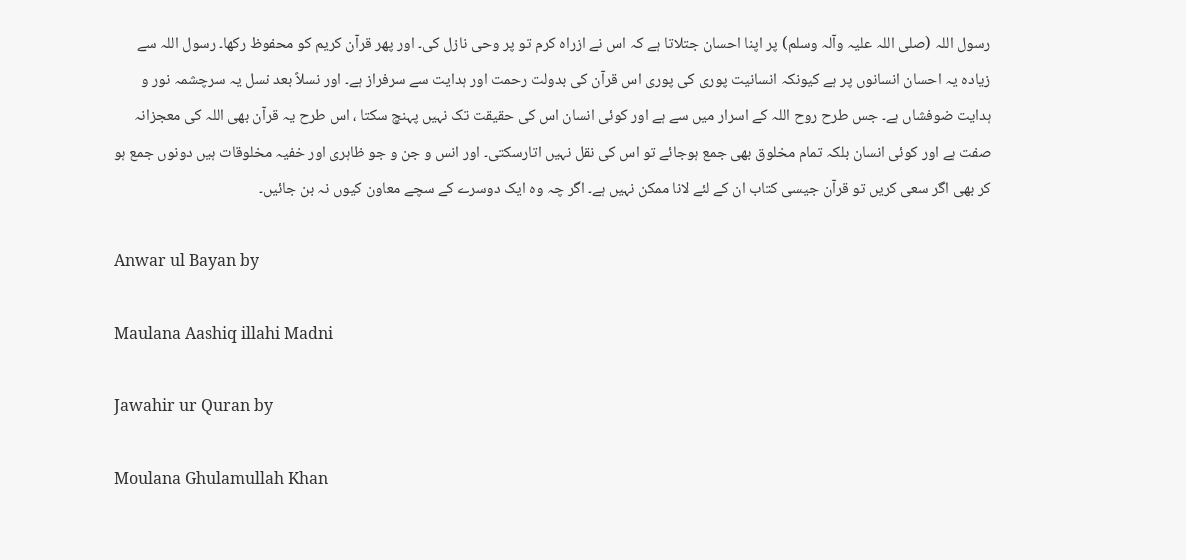رسول اللہ (صلی اللہ علیہ وآلہ وسلم) پر اپنا احسان جتلاتا ہے کہ اس نے ازراہ کرم تو پر وحی نازل کی۔ اور پھر قرآن کریم کو محفوظ رکھا۔ رسول اللہ سے زیادہ یہ احسان انسانوں پر ہے کیونکہ انسانیت پوری کی پوری اس قرآن کی بدولت رحمت اور ہدایت سے سرفراز ہے۔ اور نسلاً بعد نسل یہ سرچشمہ نور و ہدایت ضوفشاں ہے۔ جس طرح روح اللہ کے اسرار میں سے ہے اور کوئی انسان اس کی حقیقت تک نہیں پہنچ سکتا ، اس طرح یہ قرآن بھی اللہ کی معجزانہ صفت ہے اور کوئی انسان بلکہ تمام مخلوق بھی جمع ہوجائے تو اس کی نقل نہیں اتارسکتی۔ اور انس و جن و جو ظاہری اور خفیہ مخلوقات ہیں دونوں جمع ہو کر بھی اگر سعی کریں تو قرآن جیسی کتاب ان کے لئے لانا ممکن نہیں ہے۔ اگر چہ وہ ایک دوسرے کے سچے معاون کیوں نہ بن جائیں۔

Anwar ul Bayan by

Maulana Aashiq illahi Madni

Jawahir ur Quran by

Moulana Ghulamullah Khan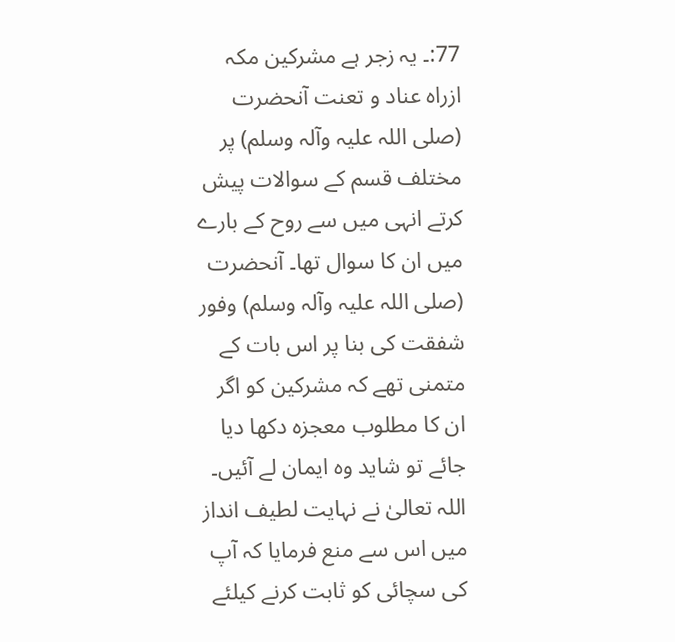77:۔ یہ زجر ہے مشرکین مکہ ازراہ عناد و تعنت آنحضرت (صلی اللہ علیہ وآلہ وسلم) پر مختلف قسم کے سوالات پیش کرتے انہی میں سے روح کے بارے میں ان کا سوال تھا۔ آنحضرت (صلی اللہ علیہ وآلہ وسلم) وفور شفقت کی بنا پر اس بات کے متمنی تھے کہ مشرکین کو اگر ان کا مطلوب معجزہ دکھا دیا جائے تو شاید وہ ایمان لے آئیں۔ اللہ تعالیٰ نے نہایت لطیف انداز میں اس سے منع فرمایا کہ آپ کی سچائی کو ثابت کرنے کیلئے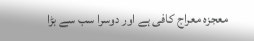معجزہ معراج کافی ہے اور دوسرا سب سے بڑا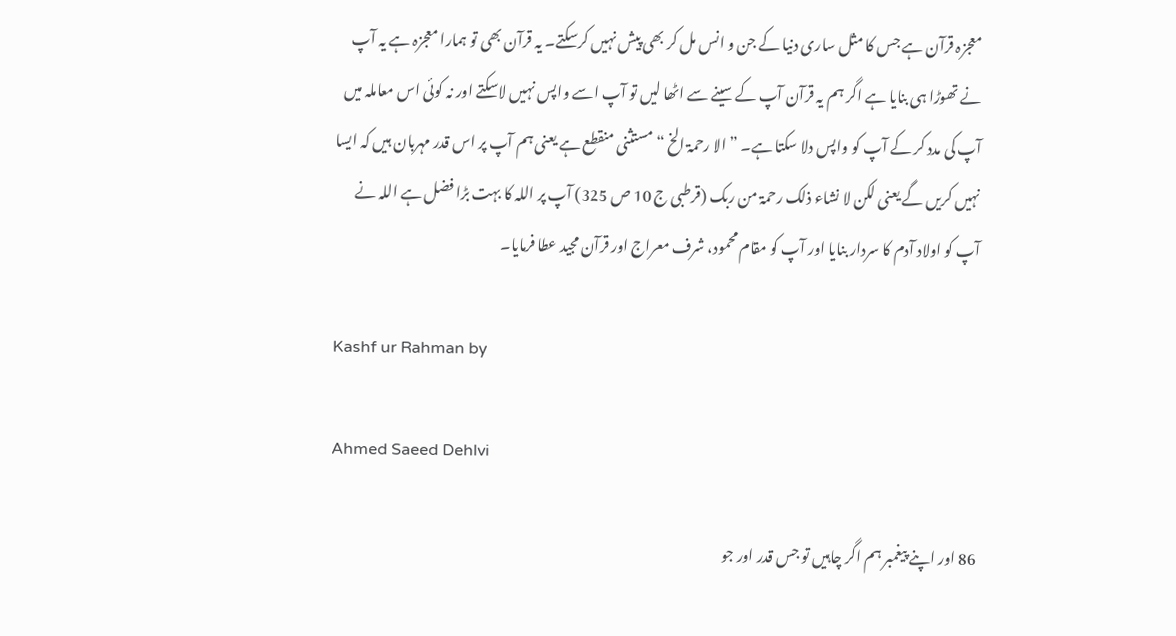معجزہ قرآن ہے جس کا مثل ساری دنیا کے جن و انس مل کر بھی پیش نہیں کرسکتے۔ یہ قرآن بھی تو ہمارا معجزہ ہے یہ آپ نے تھوڑا ہی بنایا ہے اگر ہم یہ قرآن آپ کے سینے سے اٹھا لیں تو آپ اسے واپس نہیں لاسکتے اور نہ کوئی اس معاملہ میں آپ کی مدد کر کے آپ کو واپس دلا سکتا ہے۔ ” الا رحمۃ الخ “ مستثنی منقطع ہے یعنی ہم آپ پر اس قدر مہربان ہیں کہ ایسا نہیں کریں گے یعنی لکن لا نشاء ذلک رحمۃ من ربک (قرطبی ج 10 ص 325) آپ پر اللہ کا بہت بڑا فضل ہے اللہ نے آپ کو اولاد آدم کا سردار بنایا اور آپ کو مقام محمود، شرف معراج اور قرآن مجید عطا فرمایا۔

Kashf ur Rahman by

Ahmed Saeed Dehlvi

86 اور اپنے پیغمبر ہم اگر چاہیں تو جس قدر اور جو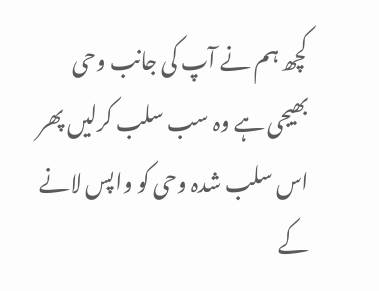کچھ ہم نے آپ کی جانب وحی بھیجی ہے وہ سب سلب کرلیں پھر اس سلب شدہ وحی کو واپس لانے کے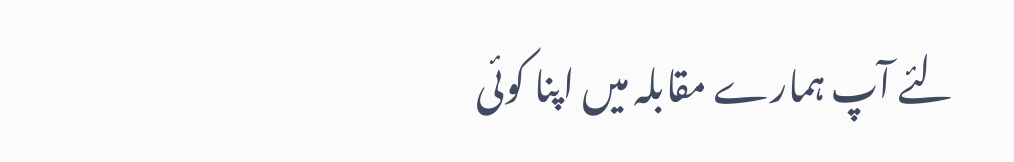لئے آپ ہمارے مقابلہ میں اپنا کوئی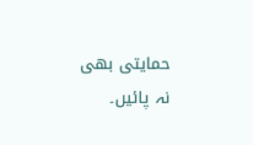حمایتی بھی نہ پائیں۔